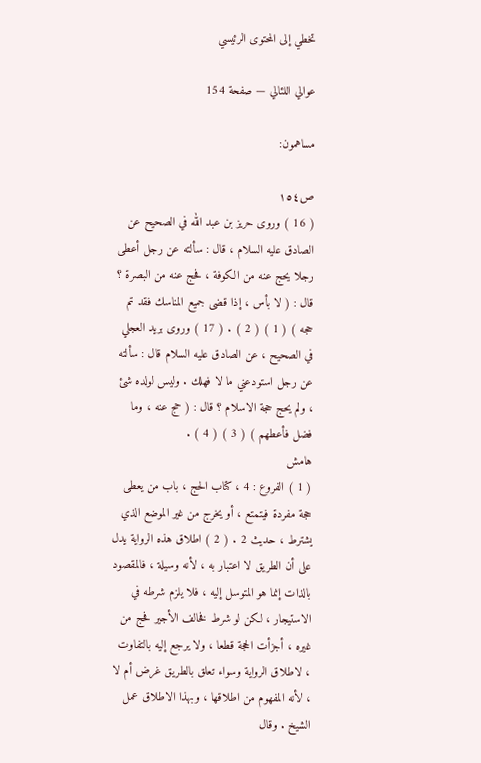تخطي إلى المحتوى الرئيسي

عوالي اللئالي — صفحة 154

مساهمون:

ص١٥٤
( 16 ) وروى حريز بن عبد الله في الصحيح عن الصادق عليه السلام ، قال : سألته عن رجل أعطى رجلا يحج عنه من الكوفة ، فحج عنه من البصرة ؟ قال : ( لا بأس ، إذا قضى جميع المناسك فقد تم حجه ) ( 1 ) ( 2 ) . ( 17 ) وروى بريد العجلي في الصحيح ، عن الصادق عليه السلام قال : سألته عن رجل استودعني ما لا فهلك . وليس لولده شئ ، ولم يحج حجة الاسلام ؟ قال : ( حج عنه ، وما فضل فأعطهم ) ( 3 ) ( 4 ) .
هامش
( 1 ) الفروع : 4 ، كتاب الحج ، باب من يعطى حجة مفردة فيتمتع ، أو يخرج من غير الموضع الذي يشترط ، حديث 2 . ( 2 ) اطلاق هذه الرواية يدل على أن الطريق لا اعتبار به ، لأنه وسيلة ، فالمقصود بالذات إنما هو المتوسل إليه ، فلا يلزم شرطه في الاستيجار ، لكن لو شرط فخالف الأجير فحج من غيره ، أجزأت الحجة قطعا ، ولا يرجع إليه بالتفاوت ، لاطلاق الرواية وسواء تعلق بالطريق غرض أم لا ، لأنه المفهوم من اطلاقها ، وبهذا الاطلاق عمل الشيخ . وقال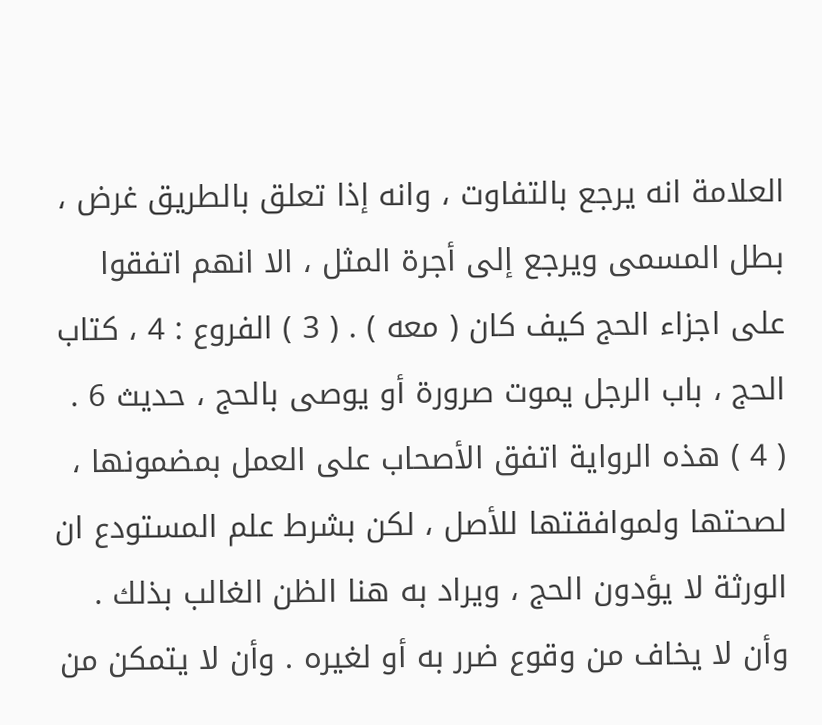العلامة انه يرجع بالتفاوت ، وانه إذا تعلق بالطريق غرض ، بطل المسمى ويرجع إلى أجرة المثل ، الا انهم اتفقوا على اجزاء الحج كيف كان ( معه ) . ( 3 ) الفروع : 4 ، كتاب الحج ، باب الرجل يموت صرورة أو يوصى بالحج ، حديث 6 . ( 4 ) هذه الرواية اتفق الأصحاب على العمل بمضمونها ، لصحتها ولموافقتها للأصل ، لكن بشرط علم المستودع ان الورثة لا يؤدون الحج ، ويراد به هنا الظن الغالب بذلك . وأن لا يخاف من وقوع ضرر به أو لغيره . وأن لا يتمكن من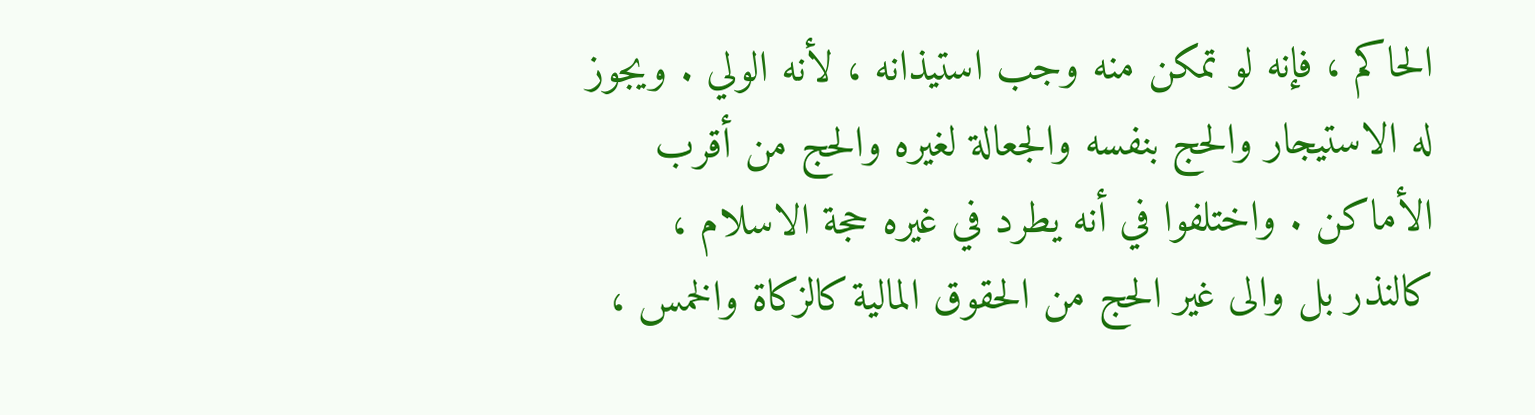الحاكم ، فإنه لو تمكن منه وجب استيذانه ، لأنه الولي . ويجوز له الاستيجار والحج بنفسه والجعالة لغيره والحج من أقرب الأماكن . واختلفوا في أنه يطرد في غيره حجة الاسلام ، كالنذر بل والى غير الحج من الحقوق المالية كالزكاة والخمس ،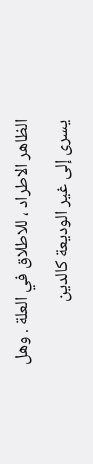الظاهر الاطراد ، للاطلاق في العلة . وهل يسرى إلى غير الوديعة كالدين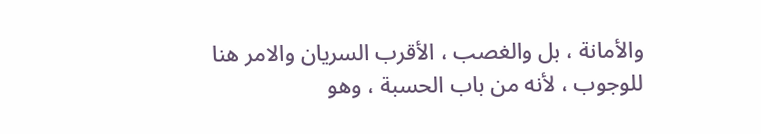والأمانة ، بل والغصب ، الأقرب السريان والامر هنا للوجوب ، لأنه من باب الحسبة ، وهو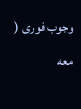وجوب فورى ( معه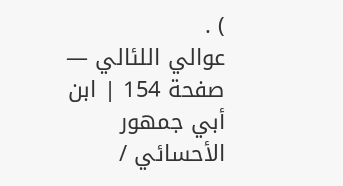) .
عوالي اللئالي — صفحة 154 | ابن أبي جمهور الأحسائي /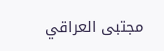مجتبى العراقي